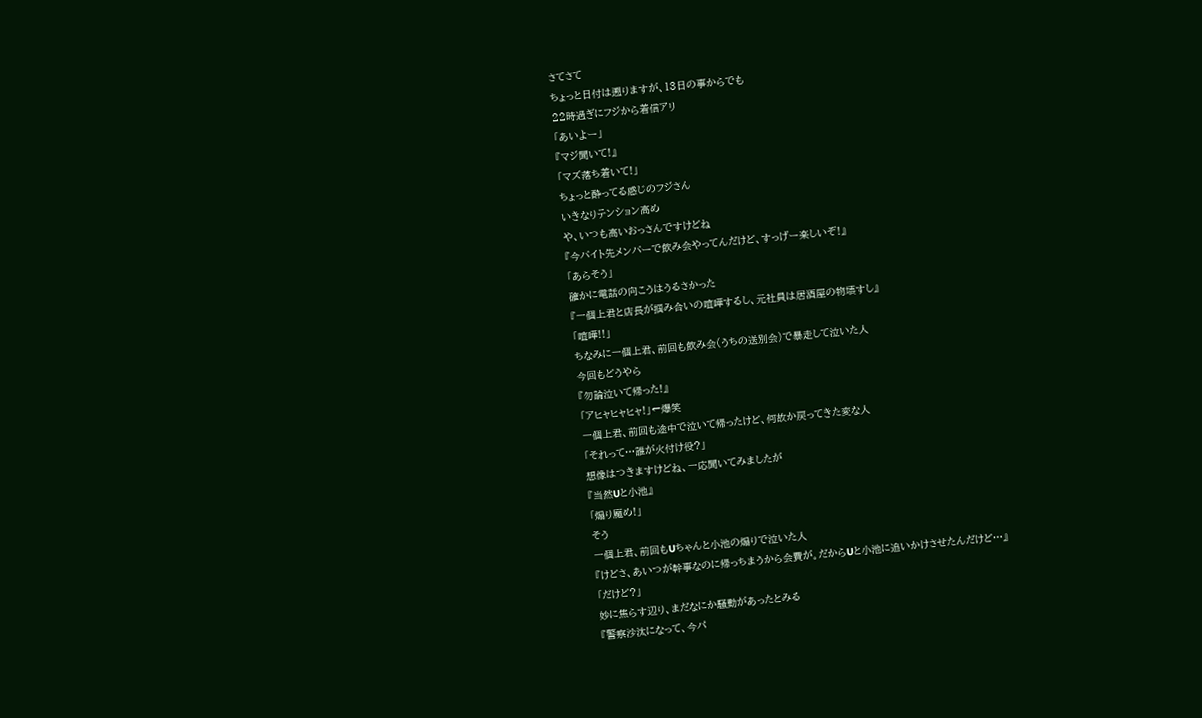さてさて
ちょっと日付は遡りますが、13日の事からでも
22時過ぎにフジから着信アリ
「あいよー」
『マジ聞いて!』
「マズ落ち着いて!」
ちょっと酔ってる感じのフジさん
いきなりテンション高め
や、いつも高いおっさんですけどね
『今バイト先メンバーで飲み会やってんだけど、すっげー楽しいぞ!』
「あらそう」
確かに電話の向こうはうるさかった
『一個上君と店長が掴み合いの喧嘩するし、元社員は居酒屋の物壊すし』
「喧嘩!!」
ちなみに一個上君、前回も飲み会(うちの送別会)で暴走して泣いた人
今回もどうやら
『勿論泣いて帰った!』
「アヒャヒャヒャ!」←爆笑
一個上君、前回も途中で泣いて帰ったけど、何故か戻ってきた変な人
「それって…誰が火付け役?」
想像はつきますけどね、一応聞いてみましたが
『当然Uと小池』
「煽り魔め!」
そう
一個上君、前回もUちゃんと小池の煽りで泣いた人
『けどさ、あいつが幹事なのに帰っちまうから会費が。だからUと小池に追いかけさせたんだけど…』
「だけど?」
妙に焦らす辺り、まだなにか騒動があったとみる
『警察沙汰になって、今パ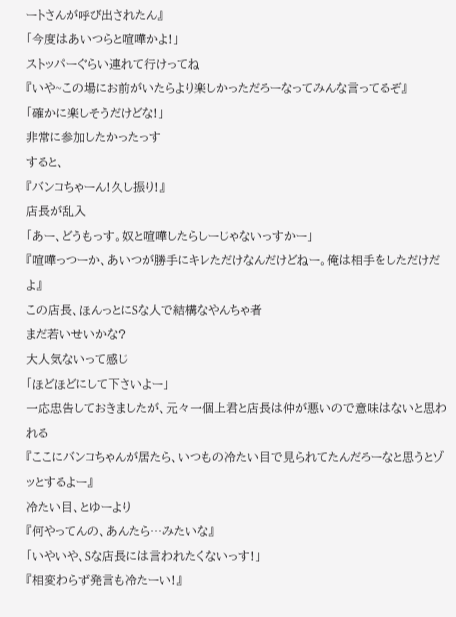ートさんが呼び出されたん』
「今度はあいつらと喧嘩かよ!」
ストッパーぐらい連れて行けってね
『いや~この場にお前がいたらより楽しかっただろーなってみんな言ってるぞ』
「確かに楽しそうだけどな!」
非常に参加したかったっす
すると、
『バンコちゃーん!久し振り!』
店長が乱入
「あー、どうもっす。奴と喧嘩したらしーじゃないっすかー」
『喧嘩っつーか、あいつが勝手にキレただけなんだけどねー。俺は相手をしただけだよ』
この店長、ほんっとにSな人で結構なやんちゃ者
まだ若いせいかな?
大人気ないって感じ
「ほどほどにして下さいよー」
一応忠告しておきましたが、元々一個上君と店長は仲が悪いので意味はないと思われる
『ここにバンコちゃんが居たら、いつもの冷たい目で見られてたんだろーなと思うとゾッとするよー』
冷たい目、とゆーより
『何やってんの、あんたら…みたいな』
「いやいや、Sな店長には言われたくないっす!」
『相変わらず発言も冷たーい!』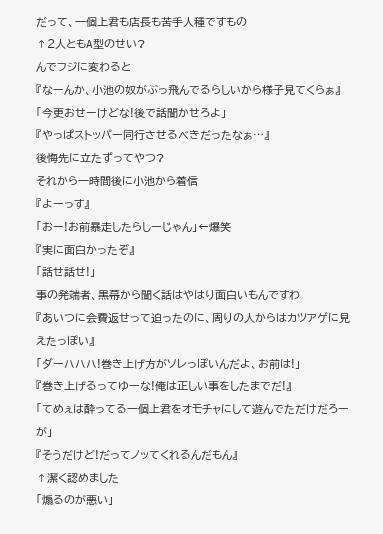だって、一個上君も店長も苦手人種ですもの
↑2人ともA型のせい?
んでフジに変わると
『なーんか、小池の奴がぶっ飛んでるらしいから様子見てくらぁ』
「今更おせーけどな!後で話聞かせろよ」
『やっぱストッパー同行させるべきだったなぁ…』
後悔先に立たずってやつ?
それから一時間後に小池から着信
『よーっす』
「おー!お前暴走したらしーじゃん」←爆笑
『実に面白かったぞ』
「話せ話せ!」
事の発端者、黒幕から聞く話はやはり面白いもんですわ
『あいつに会費返せって迫ったのに、周りの人からはカツアゲに見えたっぽい』
「ダーハハハ!巻き上げ方がソレっぽいんだよ、お前は!」
『巻き上げるってゆーな!俺は正しい事をしたまでだ!』
「てめぇは酔ってる一個上君をオモチャにして遊んでただけだろーが」
『そうだけど!だってノッてくれるんだもん』
↑潔く認めました
「煽るのが悪い」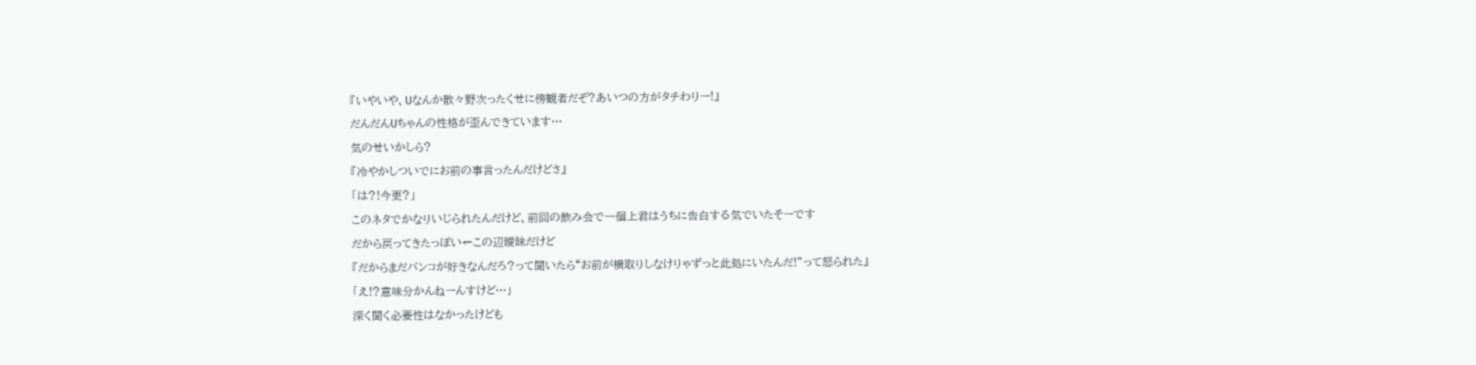『いやいや、Uなんか散々野次ったくせに傍観者だぞ?あいつの方がタチわりー!』
だんだんUちゃんの性格が歪んできています…
気のせいかしら?
『冷やかしついでにお前の事言ったんだけどさ』
「は?!今更?」
このネタでかなりいじられたんだけど、前回の飲み会で一個上君はうちに告白する気でいたそーです
だから戻ってきたっぽい←この辺曖昧だけど
『だからまだバンコが好きなんだろ?って聞いたら“お前が横取りしなけりゃずっと此処にいたんだ!”って怒られた』
「え!?意味分かんねーんすけど…」
深く聞く必要性はなかったけども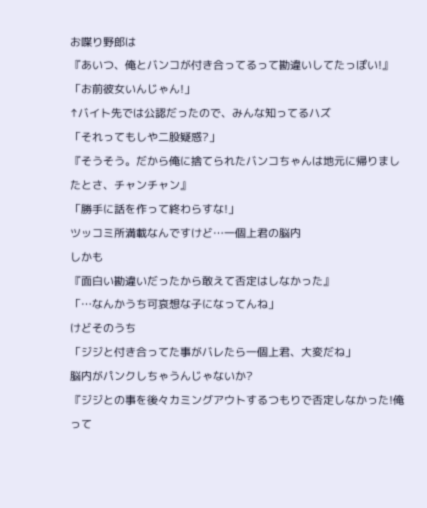お喋り野郎は
『あいつ、俺とバンコが付き合ってるって勘違いしてたっぽい!』
「お前彼女いんじゃん!」
↑バイト先では公認だったので、みんな知ってるハズ
「それってもしや二股疑惑?」
『そうそう。だから俺に捨てられたバンコちゃんは地元に帰りましたとさ、チャンチャン』
「勝手に話を作って終わらすな!」
ツッコミ所満載なんですけど…一個上君の脳内
しかも
『面白い勘違いだったから敢えて否定はしなかった』
「…なんかうち可哀想な子になってんね」
けどそのうち
「ジジと付き合ってた事がバレたら一個上君、大変だね」
脳内がパンクしちゃうんじゃないか?
『ジジとの事を後々カミングアウトするつもりで否定しなかった!俺って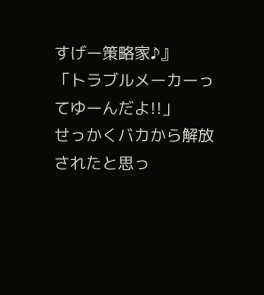すげー策略家♪』
「トラブルメーカーってゆーんだよ!!」
せっかくバカから解放されたと思っ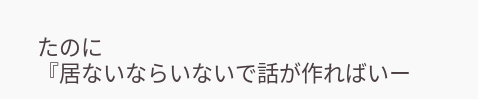たのに
『居ないならいないで話が作ればいー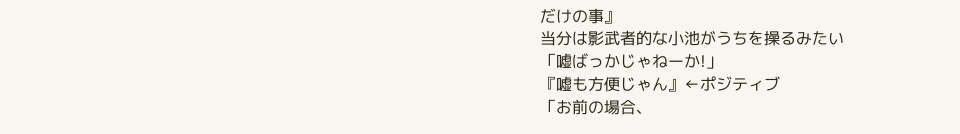だけの事』
当分は影武者的な小池がうちを操るみたい
「嘘ばっかじゃねーか!」
『嘘も方便じゃん』←ポジティブ
「お前の場合、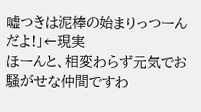嘘つきは泥棒の始まりっつーんだよ!」←現実
ほーんと、相変わらず元気でお騒がせな仲間ですわ